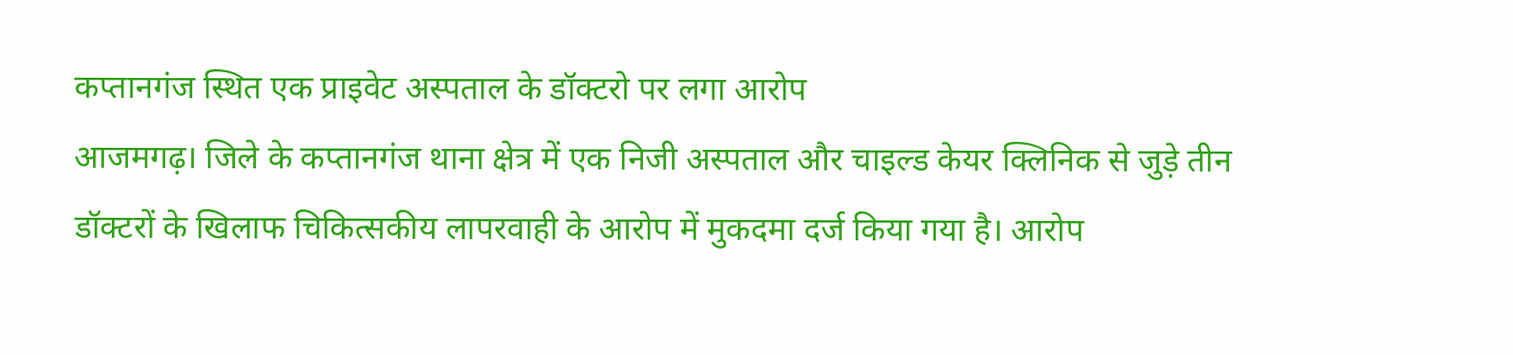कप्तानगंज स्थित एक प्राइवेट अस्पताल के डॉक्टरो पर लगा आरोप
आजमगढ़। जिले के कप्तानगंज थाना क्षेत्र में एक निजी अस्पताल और चाइल्ड केयर क्लिनिक से जुड़े तीन डॉक्टरों के खिलाफ चिकित्सकीय लापरवाही के आरोप में मुकदमा दर्ज किया गया है। आरोप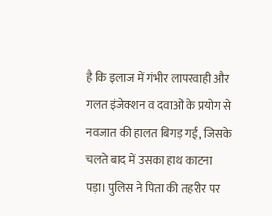है कि इलाज में गंभीर लापरवाही और गलत इंजेक्शन व दवाओं के प्रयोग से नवजात की हालत बिगड़ गई, जिसके चलते बाद में उसका हाथ काटना पड़ा। पुलिस ने पिता की तहरीर पर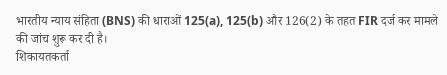भारतीय न्याय संहिता (BNS) की धाराओं 125(a), 125(b) और 126(2) के तहत FIR दर्ज कर मामले की जांच शुरू कर दी है।
शिकायतकर्ता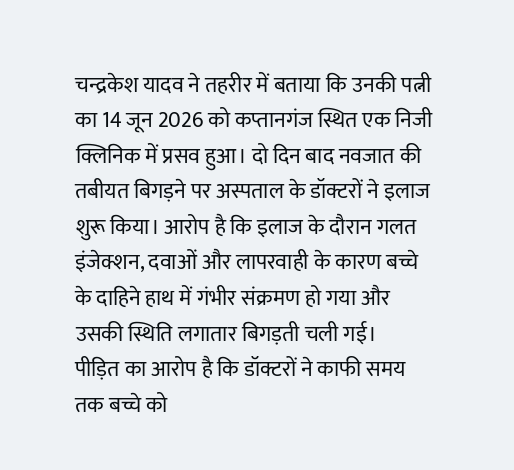चन्द्रकेश यादव ने तहरीर में बताया कि उनकी पत्नी का 14 जून 2026 को कप्तानगंज स्थित एक निजी क्लिनिक में प्रसव हुआ। दो दिन बाद नवजात की तबीयत बिगड़ने पर अस्पताल के डॉक्टरों ने इलाज शुरू किया। आरोप है कि इलाज के दौरान गलत इंजेक्शन, दवाओं और लापरवाही के कारण बच्चे के दाहिने हाथ में गंभीर संक्रमण हो गया और उसकी स्थिति लगातार बिगड़ती चली गई।
पीड़ित का आरोप है कि डॉक्टरों ने काफी समय तक बच्चे को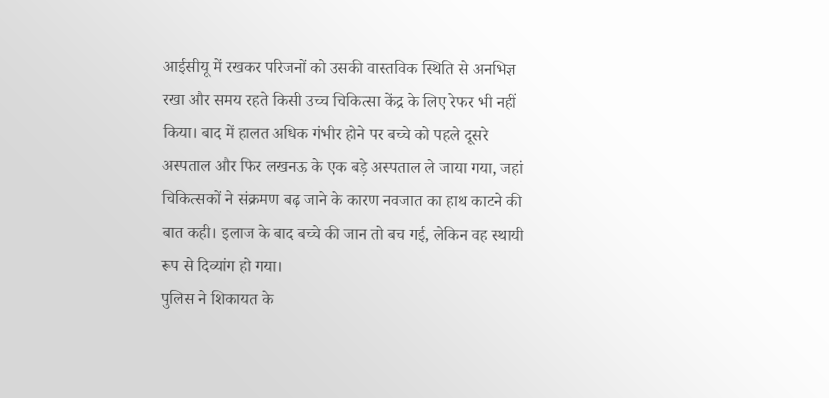आईसीयू में रखकर परिजनों को उसकी वास्तविक स्थिति से अनभिज्ञ रखा और समय रहते किसी उच्च चिकित्सा केंद्र के लिए रेफर भी नहीं किया। बाद में हालत अधिक गंभीर होने पर बच्चे को पहले दूसरे अस्पताल और फिर लखनऊ के एक बड़े अस्पताल ले जाया गया, जहां चिकित्सकों ने संक्रमण बढ़ जाने के कारण नवजात का हाथ काटने की बात कही। इलाज के बाद बच्चे की जान तो बच गई, लेकिन वह स्थायी रूप से दिव्यांग हो गया।
पुलिस ने शिकायत के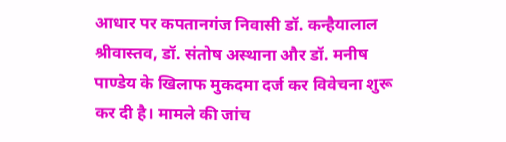आधार पर कपतानगंज निवासी डॉ. कन्हैयालाल श्रीवास्तव, डॉ. संतोष अस्थाना और डॉ. मनीष पाण्डेय के खिलाफ मुकदमा दर्ज कर विवेचना शुरू कर दी है। मामले की जांच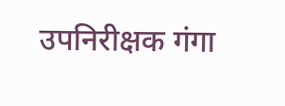उपनिरीक्षक गंगा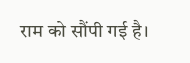राम को सौंपी गई है।